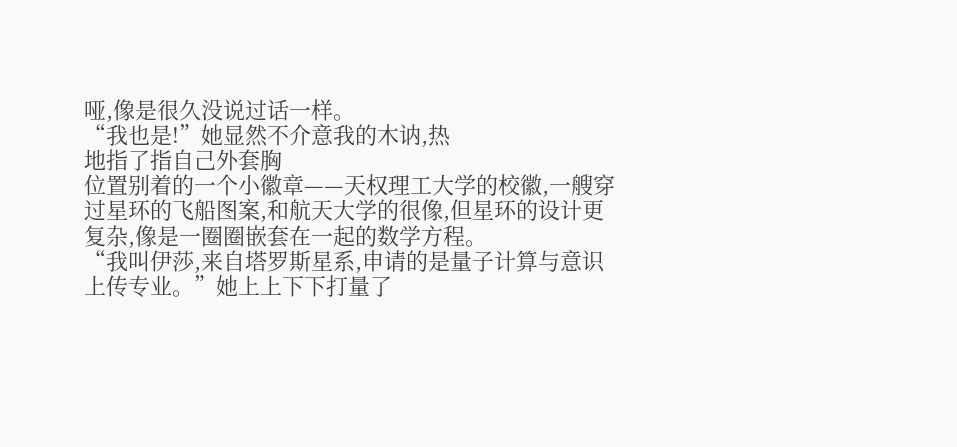哑,像是很久没说过话一样。
“我也是!”她显然不介意我的木讷,热
地指了指自己外套胸
位置别着的一个小徽章——天权理工大学的校徽,一艘穿过星环的飞船图案,和航天大学的很像,但星环的设计更复杂,像是一圈圈嵌套在一起的数学方程。
“我叫伊莎,来自塔罗斯星系,申请的是量子计算与意识上传专业。”她上上下下打量了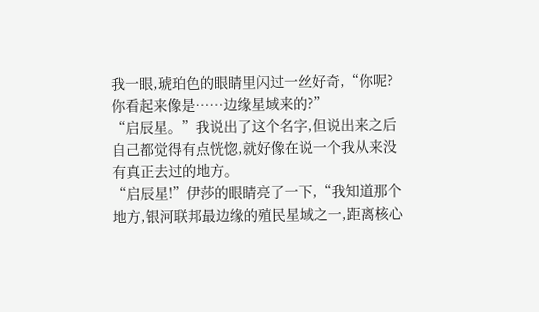我一眼,琥珀色的眼睛里闪过一丝好奇,“你呢?你看起来像是……边缘星域来的?”
“启辰星。”我说出了这个名字,但说出来之后自己都觉得有点恍惚,就好像在说一个我从来没有真正去过的地方。
“启辰星!”伊莎的眼睛亮了一下,“我知道那个地方,银河联邦最边缘的殖民星域之一,距离核心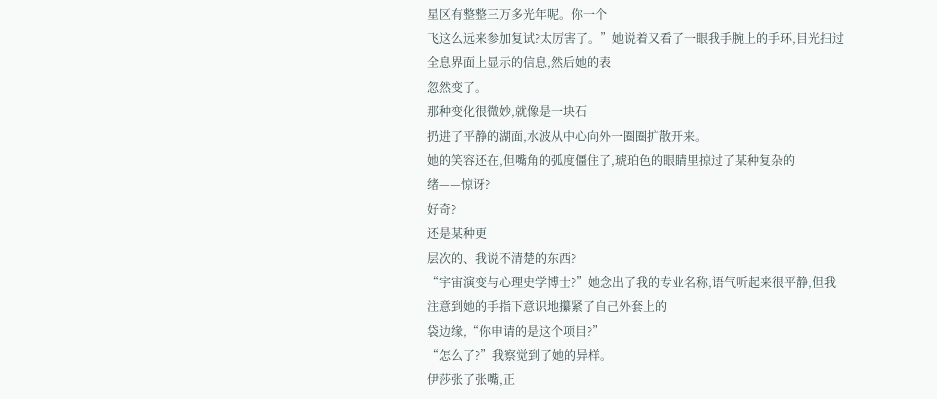星区有整整三万多光年呢。你一个
飞这么远来参加复试?太厉害了。”她说着又看了一眼我手腕上的手环,目光扫过全息界面上显示的信息,然后她的表
忽然变了。
那种变化很微妙,就像是一块石
扔进了平静的湖面,水波从中心向外一圈圈扩散开来。
她的笑容还在,但嘴角的弧度僵住了,琥珀色的眼睛里掠过了某种复杂的
绪——惊讶?
好奇?
还是某种更
层次的、我说不清楚的东西?
“宇宙演变与心理史学博士?”她念出了我的专业名称,语气听起来很平静,但我注意到她的手指下意识地攥紧了自己外套上的
袋边缘,“你申请的是这个项目?”
“怎么了?”我察觉到了她的异样。
伊莎张了张嘴,正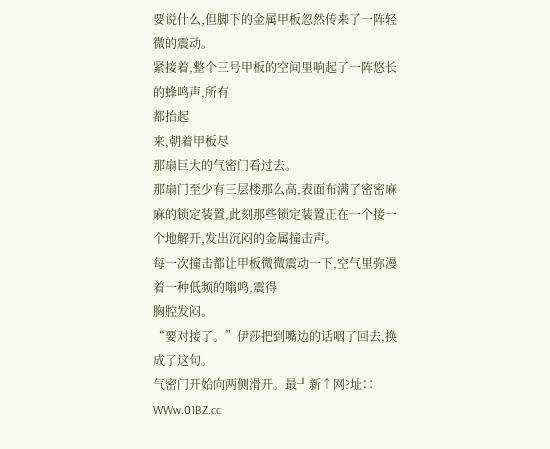要说什么,但脚下的金属甲板忽然传来了一阵轻微的震动。
紧接着,整个三号甲板的空间里响起了一阵悠长的蜂鸣声,所有
都抬起
来,朝着甲板尽
那扇巨大的气密门看过去。
那扇门至少有三层楼那么高,表面布满了密密麻麻的锁定装置,此刻那些锁定装置正在一个接一个地解开,发出沉闷的金属撞击声。
每一次撞击都让甲板微微震动一下,空气里弥漫着一种低频的嗡鸣,震得
胸腔发闷。
“要对接了。”伊莎把到嘴边的话咽了回去,换成了这句。
气密门开始向两侧滑开。最╜新↑网?址∷ WWw.01BZ.cc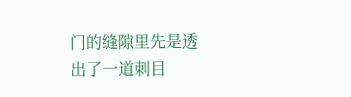门的缝隙里先是透出了一道刺目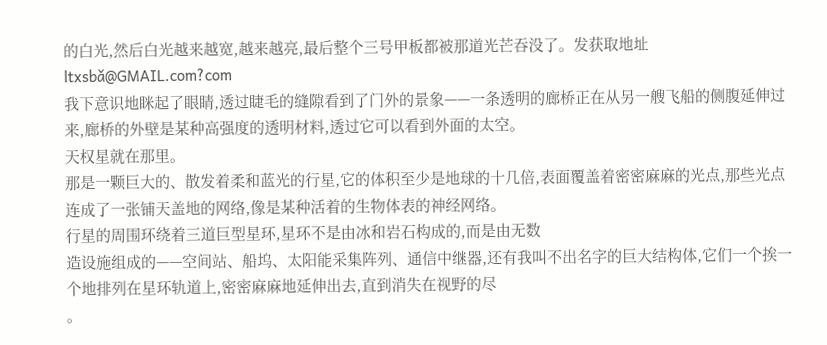的白光,然后白光越来越宽,越来越亮,最后整个三号甲板都被那道光芒吞没了。发获取地址ltxsbǎ@GMAIL.com?com
我下意识地眯起了眼睛,透过睫毛的缝隙看到了门外的景象——一条透明的廊桥正在从另一艘飞船的侧腹延伸过来,廊桥的外壁是某种高强度的透明材料,透过它可以看到外面的太空。
天权星就在那里。
那是一颗巨大的、散发着柔和蓝光的行星,它的体积至少是地球的十几倍,表面覆盖着密密麻麻的光点,那些光点连成了一张铺天盖地的网络,像是某种活着的生物体表的神经网络。
行星的周围环绕着三道巨型星环,星环不是由冰和岩石构成的,而是由无数
造设施组成的——空间站、船坞、太阳能采集阵列、通信中继器,还有我叫不出名字的巨大结构体,它们一个挨一个地排列在星环轨道上,密密麻麻地延伸出去,直到消失在视野的尽
。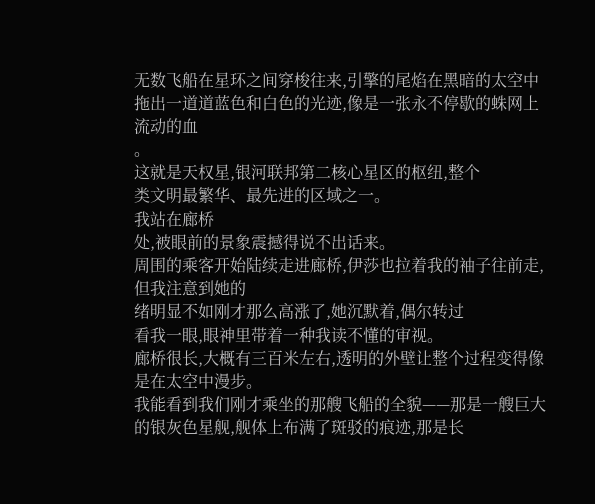无数飞船在星环之间穿梭往来,引擎的尾焰在黑暗的太空中拖出一道道蓝色和白色的光迹,像是一张永不停歇的蛛网上流动的血
。
这就是天权星,银河联邦第二核心星区的枢纽,整个
类文明最繁华、最先进的区域之一。
我站在廊桥
处,被眼前的景象震撼得说不出话来。
周围的乘客开始陆续走进廊桥,伊莎也拉着我的袖子往前走,但我注意到她的
绪明显不如刚才那么高涨了,她沉默着,偶尔转过
看我一眼,眼神里带着一种我读不懂的审视。
廊桥很长,大概有三百米左右,透明的外壁让整个过程变得像是在太空中漫步。
我能看到我们刚才乘坐的那艘飞船的全貌——那是一艘巨大的银灰色星舰,舰体上布满了斑驳的痕迹,那是长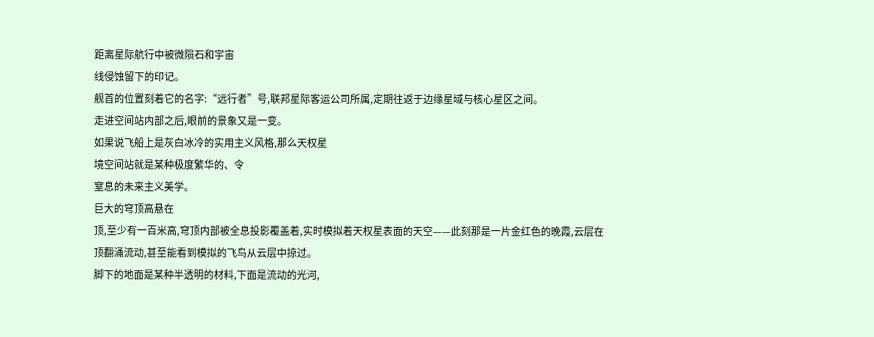距离星际航行中被微陨石和宇宙
线侵蚀留下的印记。
舰首的位置刻着它的名字:“远行者”号,联邦星际客运公司所属,定期往返于边缘星域与核心星区之间。
走进空间站内部之后,眼前的景象又是一变。
如果说飞船上是灰白冰冷的实用主义风格,那么天权星
境空间站就是某种极度繁华的、令
窒息的未来主义美学。
巨大的穹顶高悬在
顶,至少有一百米高,穹顶内部被全息投影覆盖着,实时模拟着天权星表面的天空——此刻那是一片金红色的晚霞,云层在
顶翻涌流动,甚至能看到模拟的飞鸟从云层中掠过。
脚下的地面是某种半透明的材料,下面是流动的光河,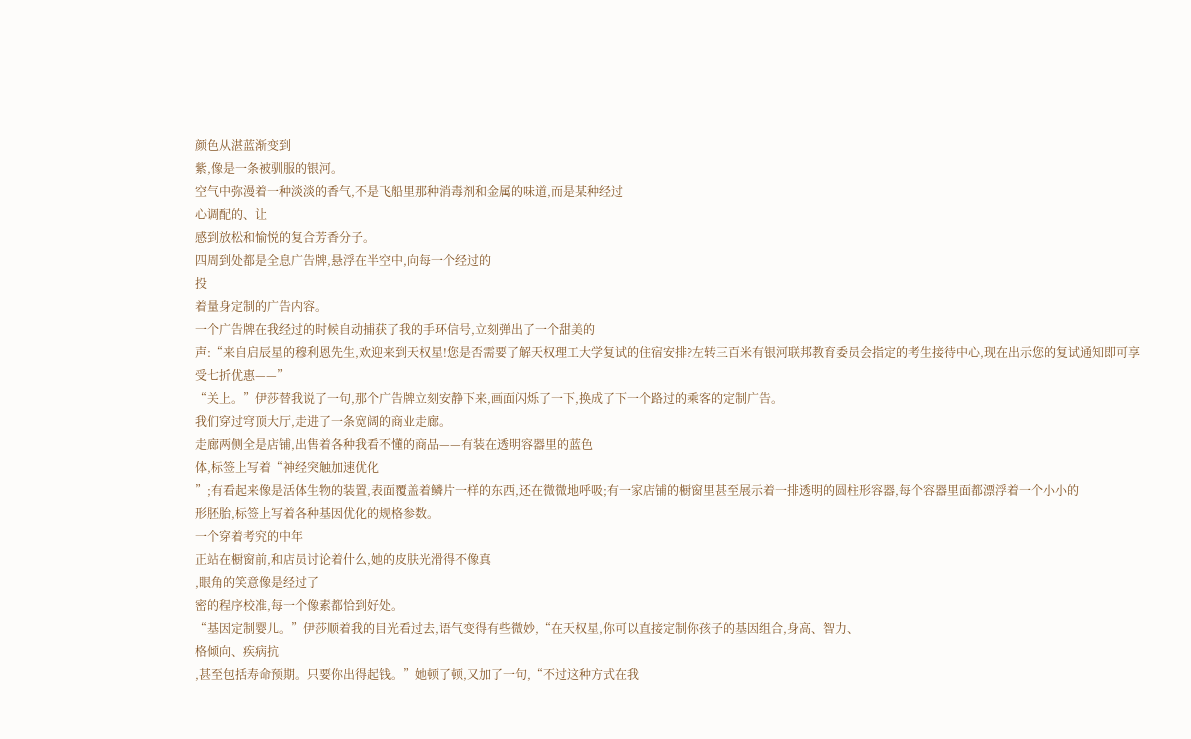颜色从湛蓝渐变到
紫,像是一条被驯服的银河。
空气中弥漫着一种淡淡的香气,不是飞船里那种消毒剂和金属的味道,而是某种经过
心调配的、让
感到放松和愉悦的复合芳香分子。
四周到处都是全息广告牌,悬浮在半空中,向每一个经过的
投
着量身定制的广告内容。
一个广告牌在我经过的时候自动捕获了我的手环信号,立刻弹出了一个甜美的
声:“来自启辰星的穆利恩先生,欢迎来到天权星!您是否需要了解天权理工大学复试的住宿安排?左转三百米有银河联邦教育委员会指定的考生接待中心,现在出示您的复试通知即可享受七折优惠——”
“关上。”伊莎替我说了一句,那个广告牌立刻安静下来,画面闪烁了一下,换成了下一个路过的乘客的定制广告。
我们穿过穹顶大厅,走进了一条宽阔的商业走廊。
走廊两侧全是店铺,出售着各种我看不懂的商品——有装在透明容器里的蓝色
体,标签上写着“神经突触加速优化
”;有看起来像是活体生物的装置,表面覆盖着鳞片一样的东西,还在微微地呼吸;有一家店铺的橱窗里甚至展示着一排透明的圆柱形容器,每个容器里面都漂浮着一个小小的
形胚胎,标签上写着各种基因优化的规格参数。
一个穿着考究的中年
正站在橱窗前,和店员讨论着什么,她的皮肤光滑得不像真
,眼角的笑意像是经过了
密的程序校准,每一个像素都恰到好处。
“基因定制婴儿。”伊莎顺着我的目光看过去,语气变得有些微妙,“在天权星,你可以直接定制你孩子的基因组合,身高、智力、
格倾向、疾病抗
,甚至包括寿命预期。只要你出得起钱。”她顿了顿,又加了一句,“不过这种方式在我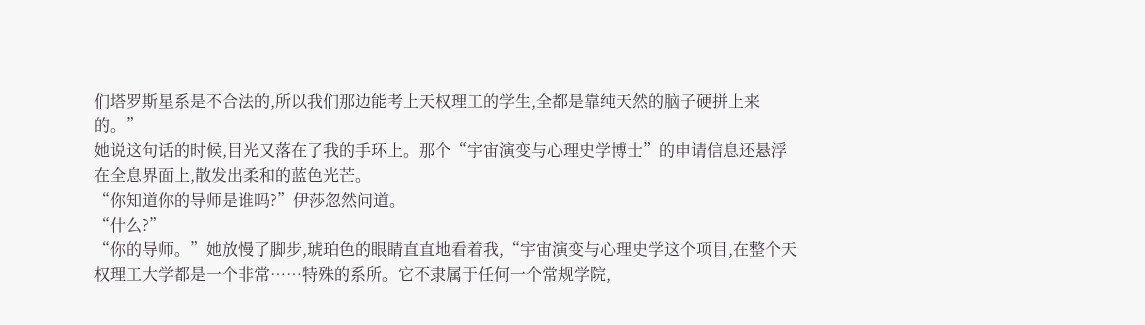们塔罗斯星系是不合法的,所以我们那边能考上天权理工的学生,全都是靠纯天然的脑子硬拼上来的。”
她说这句话的时候,目光又落在了我的手环上。那个“宇宙演变与心理史学博士”的申请信息还悬浮在全息界面上,散发出柔和的蓝色光芒。
“你知道你的导师是谁吗?”伊莎忽然问道。
“什么?”
“你的导师。”她放慢了脚步,琥珀色的眼睛直直地看着我,“宇宙演变与心理史学这个项目,在整个天权理工大学都是一个非常……特殊的系所。它不隶属于任何一个常规学院,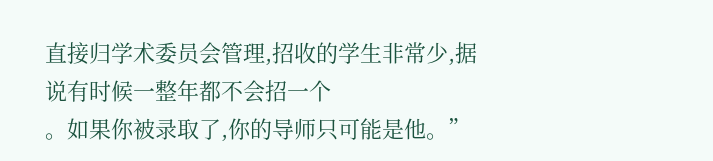直接归学术委员会管理,招收的学生非常少,据说有时候一整年都不会招一个
。如果你被录取了,你的导师只可能是他。”